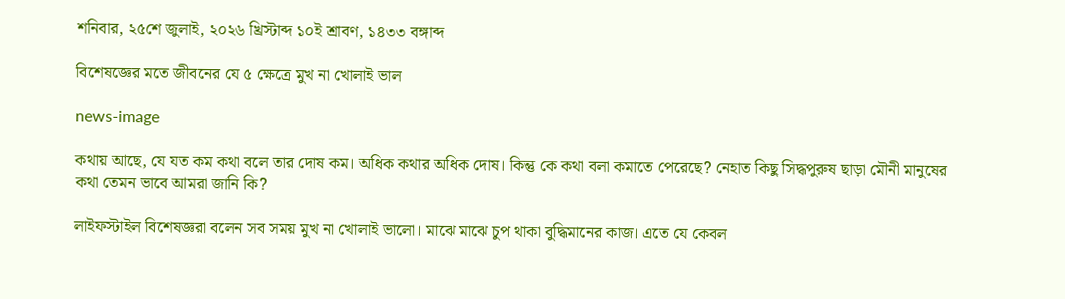শনিবার, ২৫শে জুলাই, ২০২৬ খ্রিস্টাব্দ ১০ই শ্রাবণ, ১৪৩৩ বঙ্গাব্দ

বিশেষজ্ঞের মতে জীবনের যে ৫ ক্ষেত্রে মুখ না খোলাই ভাল

news-image

কথায় আছে, যে যত কম কথা বলে তার দোষ কম। অধিক কথার অধিক দোষ। কিন্তু কে কথা বলা কমাতে পেরেছে? নেহাত কিছু সিদ্ধপুরুষ ছাড়া মৌনী মানুষের কথা তেমন ভাবে আমরা জানি কি?

লাইফস্টাইল বিশেষজ্ঞরা বলেন সব সময় মুখ না খোলাই ভালো। মাঝে মাঝে চুপ থাকা বুদ্ধিমানের কাজ। এতে যে কেবল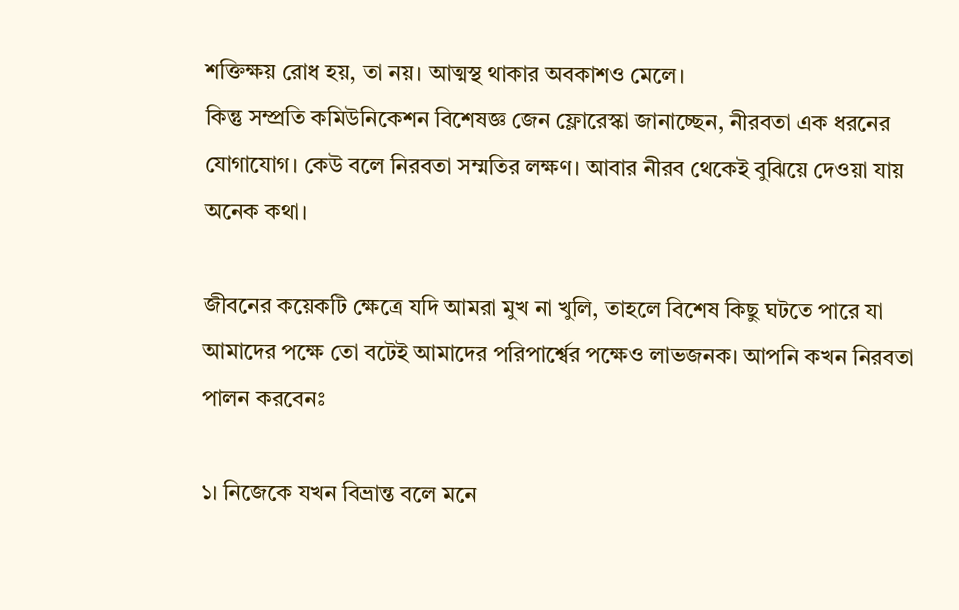শক্তিক্ষয় রোধ হয়, তা নয়। আত্মস্থ থাকার অবকাশও মেলে।
কিন্তু সম্প্রতি কমিউনিকেশন বিশেষজ্ঞ জেন ফ্লোরেস্কা জানাচ্ছেন, নীরবতা এক ধরনের যোগাযোগ। কেউ বলে নিরবতা সম্মতির লক্ষণ। আবার নীরব থেকেই বুঝিয়ে দেওয়া যায় অনেক কথা।

জীবনের কয়েকটি ক্ষেত্রে যদি আমরা মুখ না খুলি, তাহলে বিশেষ কিছু ঘটতে পারে যা আমাদের পক্ষে তো বটেই আমাদের পরিপার্শ্বের পক্ষেও লাভজনক। আপনি কখন নিরবতা পালন করবেনঃ

১। নিজেকে যখন বিভ্রান্ত বলে মনে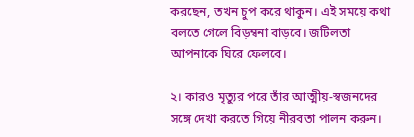করছেন, তখন চুপ করে থাকুন। এই সময়ে কথা বলতে গেলে বিড়ম্বনা বাড়বে। জটিলতা আপনাকে ঘিরে ফেলবে।

২। কারও মৃত্যুর পরে তাঁর আত্মীয়-স্বজনদের সঙ্গে দেখা করতে গিয়ে নীরবতা পালন করুন।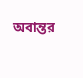অবান্তর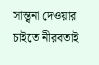সান্ত্বনা দেওয়ার চাইতে নীরবতাই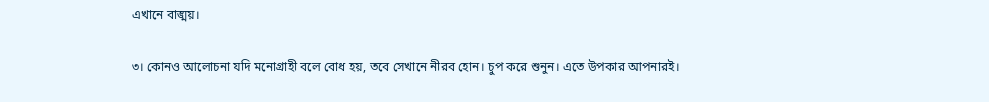এখানে বাঙ্ময়।

৩। কোনও আলোচনা যদি মনোগ্রাহী বলে বোধ হয়, তবে সেখানে নীরব হোন। চুপ করে শুনুন। এতে উপকার আপনারই।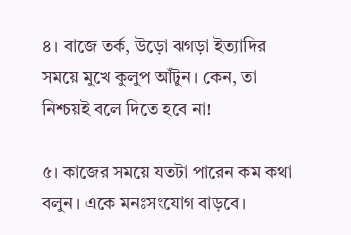৪। বাজে তর্ক, উড়ো ঝগড়া ইত্যাদির সময়ে মুখে কুলুপ আঁটুন। কেন, তা নিশ্চয়ই বলে দিতে হবে না!

৫। কাজের সময়ে যতটা পারেন কম কথা বলুন। একে মনঃসংযোগ বাড়বে।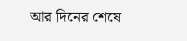আর দিনের শেষে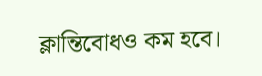ক্লান্তিবোধও কম হবে।